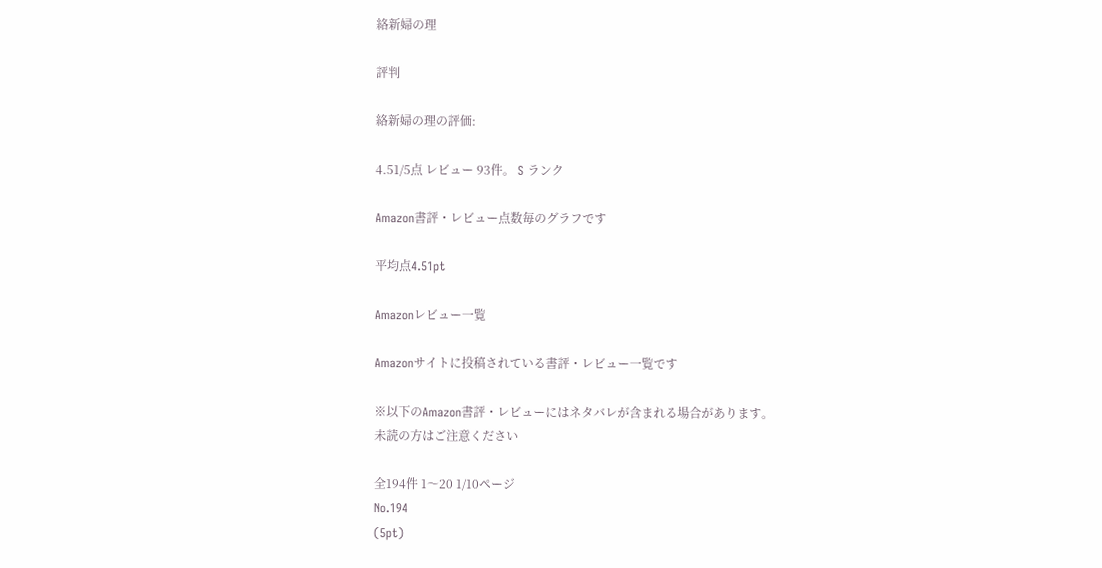絡新婦の理

評判

絡新婦の理の評価:

4.51/5点 レビュー 93件。 S ランク

Amazon書評・レビュー点数毎のグラフです

平均点4.51pt

Amazonレビュー一覧

Amazonサイトに投稿されている書評・レビュー一覧です

※以下のAmazon書評・レビューにはネタバレが含まれる場合があります。
未読の方はご注意ください

全194件 1〜20 1/10ページ
No.194
(5pt)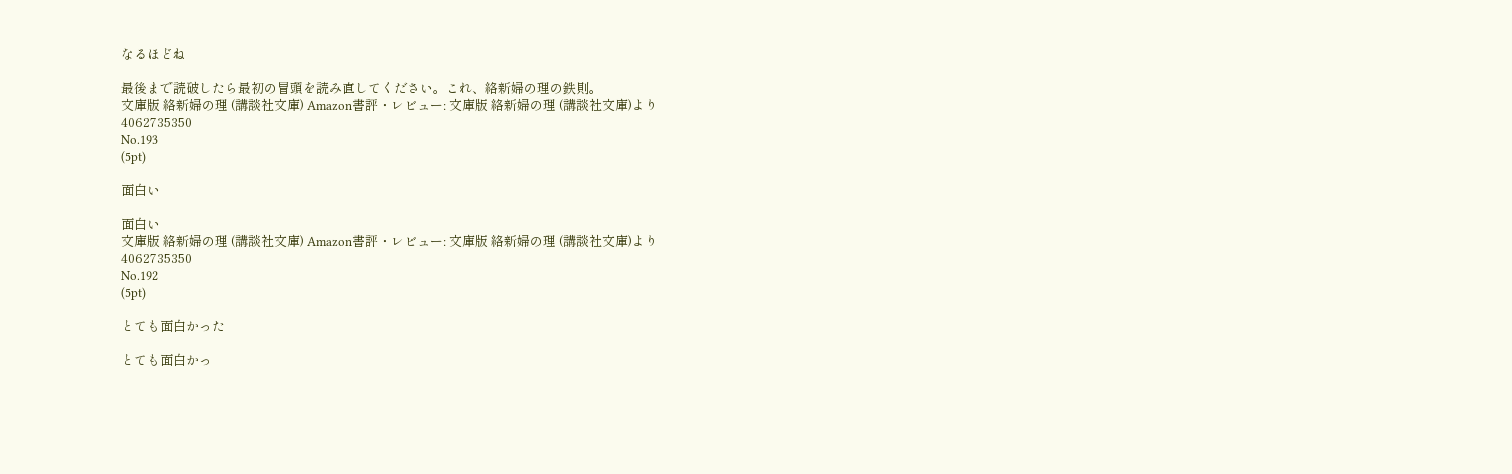なるほどね

最後まで読破したら最初の冒頭を読み直してください。これ、絡新婦の理の鉄則。
文庫版 絡新婦の理 (講談社文庫) Amazon書評・レビュー: 文庫版 絡新婦の理 (講談社文庫)より
4062735350
No.193
(5pt)

面白い

面白い
文庫版 絡新婦の理 (講談社文庫) Amazon書評・レビュー: 文庫版 絡新婦の理 (講談社文庫)より
4062735350
No.192
(5pt)

とても面白かった

とても面白かっ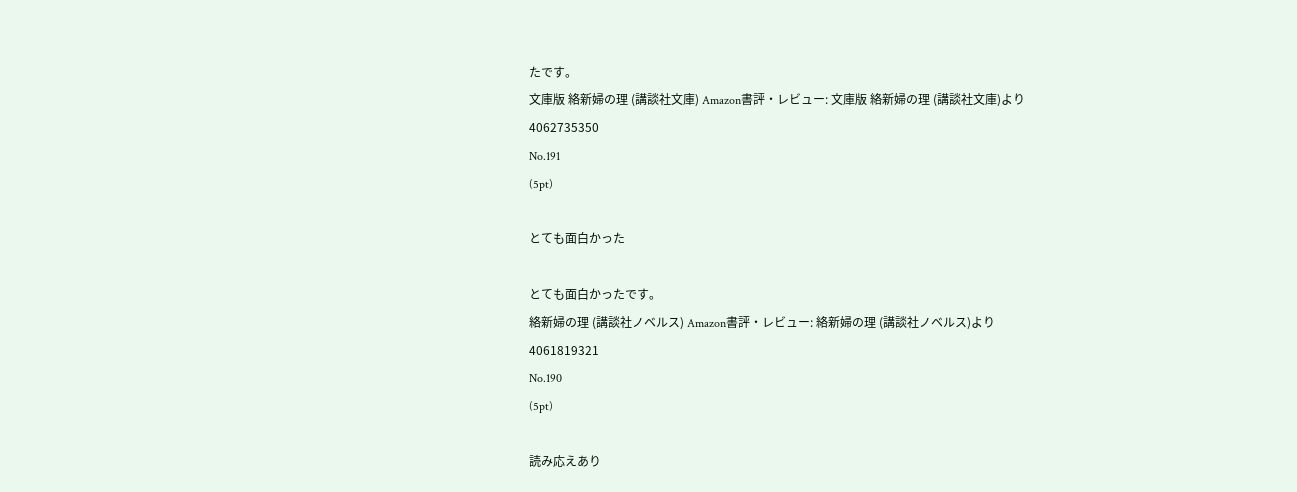たです。
文庫版 絡新婦の理 (講談社文庫) Amazon書評・レビュー: 文庫版 絡新婦の理 (講談社文庫)より
4062735350
No.191
(5pt)

とても面白かった

とても面白かったです。
絡新婦の理 (講談社ノベルス) Amazon書評・レビュー: 絡新婦の理 (講談社ノベルス)より
4061819321
No.190
(5pt)

読み応えあり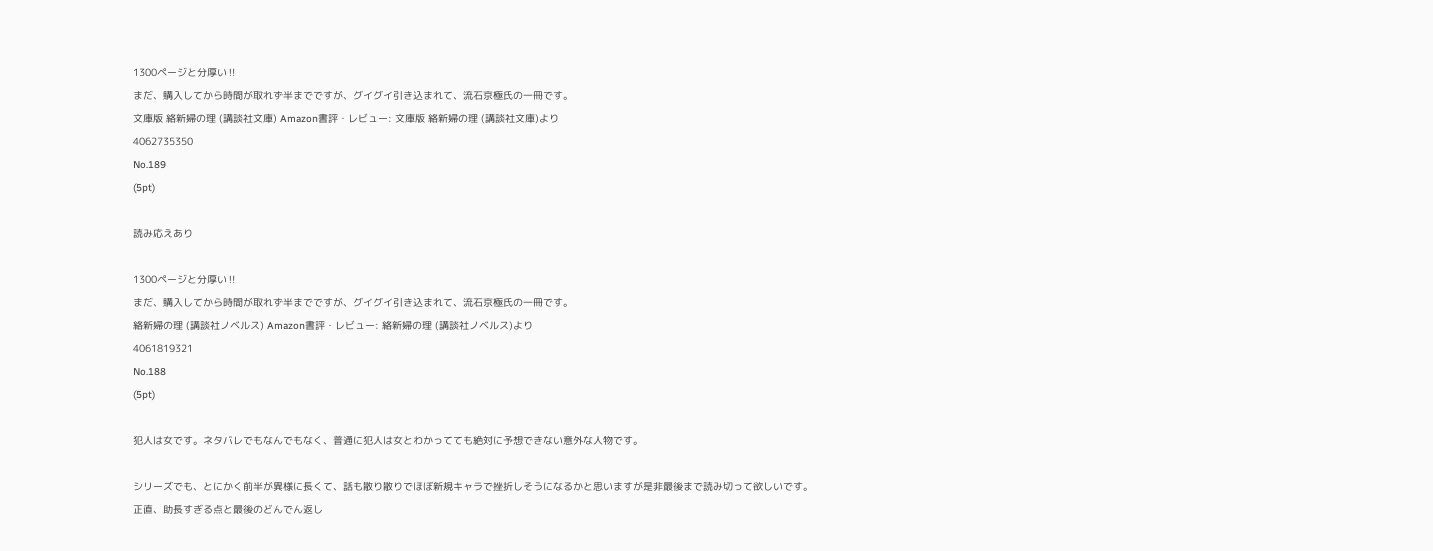1300ページと分厚い‼
まだ、購入してから時間が取れず半までですが、グイグイ引き込まれて、流石京極氏の一冊です。
文庫版 絡新婦の理 (講談社文庫) Amazon書評・レビュー: 文庫版 絡新婦の理 (講談社文庫)より
4062735350
No.189
(5pt)

読み応えあり

1300ページと分厚い‼
まだ、購入してから時間が取れず半までですが、グイグイ引き込まれて、流石京極氏の一冊です。
絡新婦の理 (講談社ノベルス) Amazon書評・レビュー: 絡新婦の理 (講談社ノベルス)より
4061819321
No.188
(5pt)

犯人は女です。ネタバレでもなんでもなく、普通に犯人は女とわかってても絶対に予想できない意外な人物です。

シリーズでも、とにかく前半が異様に長くて、話も散り散りでほぼ新規キャラで挫折しそうになるかと思いますが是非最後まで読み切って欲しいです。
正直、助長すぎる点と最後のどんでん返し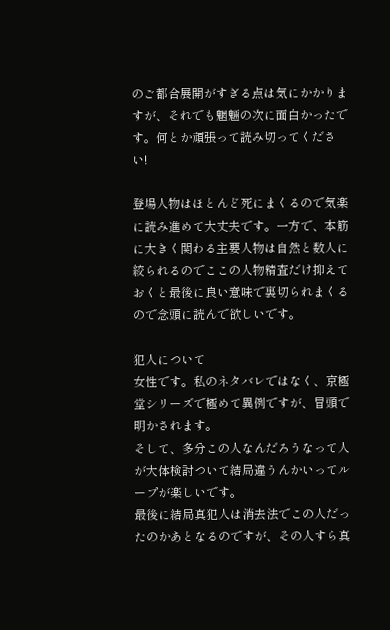のご都合展開がすぎる点は気にかかりますが、それでも魍魎の次に面白かったです。何とか頑張って読み切ってください!

登場人物はほとんど死にまくるので気楽に読み進めて大丈夫です。一方で、本筋に大きく関わる主要人物は自然と数人に絞られるのでここの人物精査だけ抑えておくと最後に良い意味で裏切られまくるので念頭に読んで欲しいです。

犯人について
女性です。私のネタバレではなく、京極堂シリーズで極めて異例ですが、冒頭で明かされます。
そして、多分この人なんだろうなって人が大体検討ついて結局違うんかいってループが楽しいです。
最後に結局真犯人は消去法でこの人だったのかあとなるのですが、その人すら真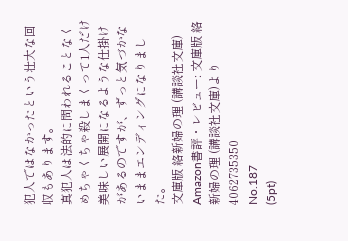犯人ではなかったという壮大な回収もあります。
真犯人は法的に問われることなくめちゃくちゃ殺しまくって1人だけ美味しい展開になるような仕掛けがあるのですが、ずっと気づかないままエンディングになりました。
文庫版 絡新婦の理 (講談社文庫) Amazon書評・レビュー: 文庫版 絡新婦の理 (講談社文庫)より
4062735350
No.187
(5pt)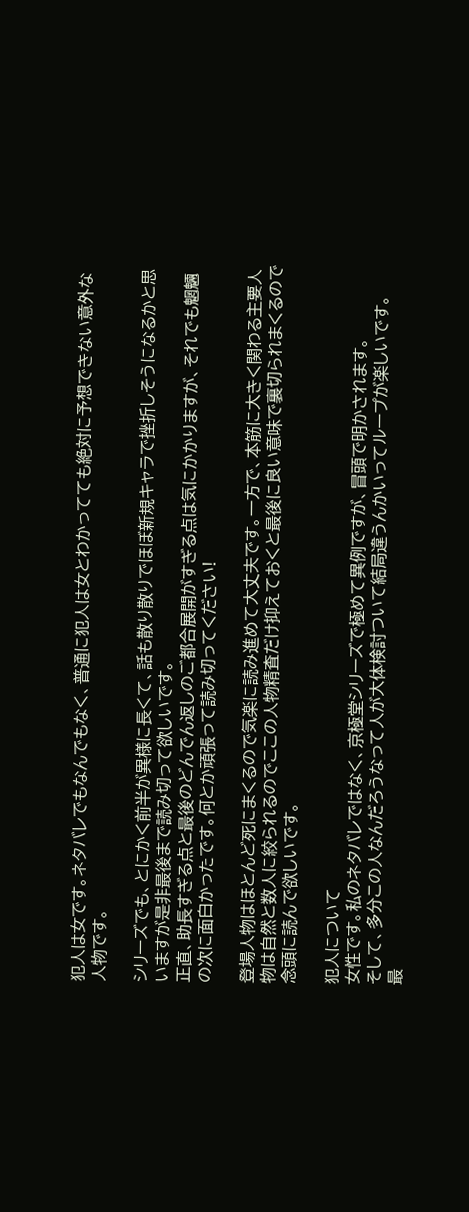犯人は女です。ネタバレでもなんでもなく、普通に犯人は女とわかってても絶対に予想できない意外な人物です。

シリーズでも、とにかく前半が異様に長くて、話も散り散りでほぼ新規キャラで挫折しそうになるかと思いますが是非最後まで読み切って欲しいです。
正直、助長すぎる点と最後のどんでん返しのご都合展開がすぎる点は気にかかりますが、それでも魍魎の次に面白かったです。何とか頑張って読み切ってください!

登場人物はほとんど死にまくるので気楽に読み進めて大丈夫です。一方で、本筋に大きく関わる主要人物は自然と数人に絞られるのでここの人物精査だけ抑えておくと最後に良い意味で裏切られまくるので念頭に読んで欲しいです。

犯人について
女性です。私のネタバレではなく、京極堂シリーズで極めて異例ですが、冒頭で明かされます。
そして、多分この人なんだろうなって人が大体検討ついて結局違うんかいってループが楽しいです。
最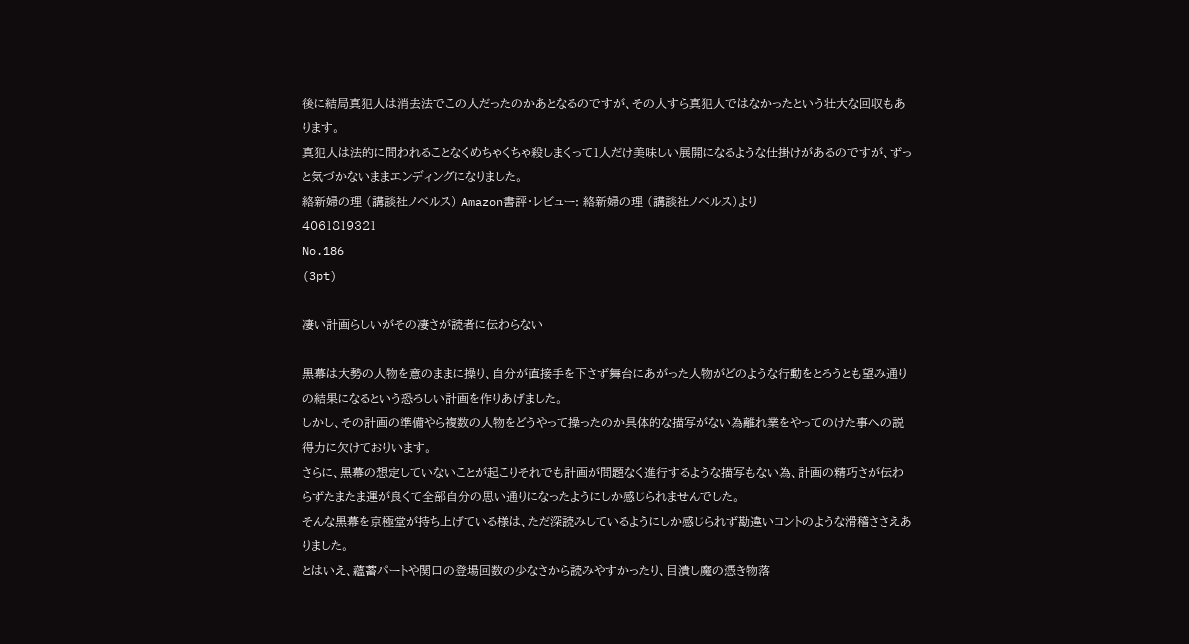後に結局真犯人は消去法でこの人だったのかあとなるのですが、その人すら真犯人ではなかったという壮大な回収もあります。
真犯人は法的に問われることなくめちゃくちゃ殺しまくって1人だけ美味しい展開になるような仕掛けがあるのですが、ずっと気づかないままエンディングになりました。
絡新婦の理 (講談社ノベルス) Amazon書評・レビュー: 絡新婦の理 (講談社ノベルス)より
4061819321
No.186
(3pt)

凄い計画らしいがその凄さが読者に伝わらない

黒幕は大勢の人物を意のままに操り、自分が直接手を下さず舞台にあがった人物がどのような行動をとろうとも望み通りの結果になるという恐ろしい計画を作りあげました。
しかし、その計画の準備やら複数の人物をどうやって操ったのか具体的な描写がない為離れ業をやってのけた事への説得力に欠けておりいます。
さらに、黒幕の想定していないことが起こりそれでも計画が問題なく進行するような描写もない為、計画の精巧さが伝わらずたまたま運が良くて全部自分の思い通りになったようにしか感じられませんでした。
そんな黒幕を京極堂が持ち上げている様は、ただ深読みしているようにしか感じられず勘違いコントのような滑稽ささえありました。
とはいえ、蘊蓄パートや関口の登場回数の少なさから読みやすかったり、目潰し魔の憑き物落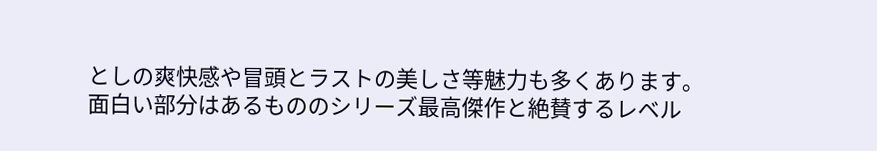としの爽快感や冒頭とラストの美しさ等魅力も多くあります。
面白い部分はあるもののシリーズ最高傑作と絶賛するレベル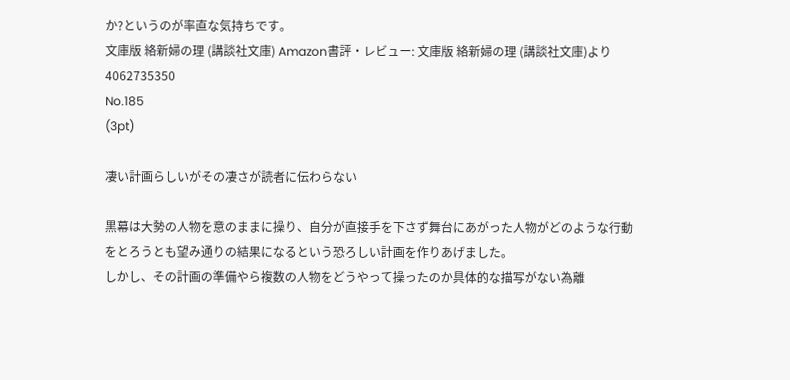か?というのが率直な気持ちです。
文庫版 絡新婦の理 (講談社文庫) Amazon書評・レビュー: 文庫版 絡新婦の理 (講談社文庫)より
4062735350
No.185
(3pt)

凄い計画らしいがその凄さが読者に伝わらない

黒幕は大勢の人物を意のままに操り、自分が直接手を下さず舞台にあがった人物がどのような行動をとろうとも望み通りの結果になるという恐ろしい計画を作りあげました。
しかし、その計画の準備やら複数の人物をどうやって操ったのか具体的な描写がない為離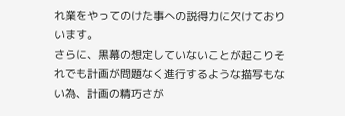れ業をやってのけた事への説得力に欠けておりいます。
さらに、黒幕の想定していないことが起こりそれでも計画が問題なく進行するような描写もない為、計画の精巧さが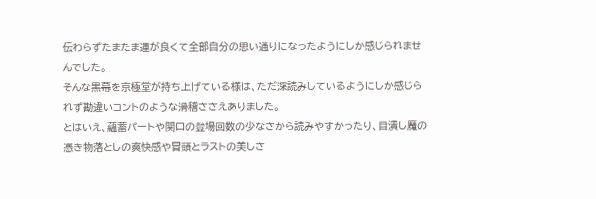伝わらずたまたま運が良くて全部自分の思い通りになったようにしか感じられませんでした。
そんな黒幕を京極堂が持ち上げている様は、ただ深読みしているようにしか感じられず勘違いコントのような滑稽ささえありました。
とはいえ、蘊蓄パートや関口の登場回数の少なさから読みやすかったり、目潰し魔の憑き物落としの爽快感や冒頭とラストの美しさ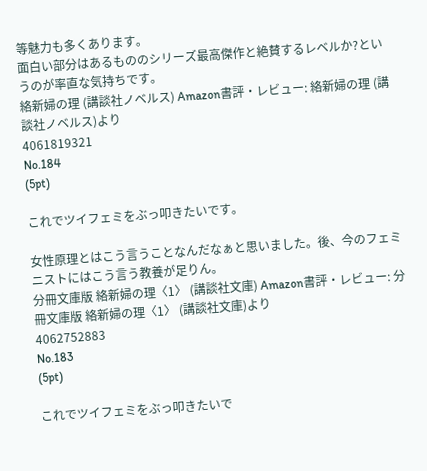等魅力も多くあります。
面白い部分はあるもののシリーズ最高傑作と絶賛するレベルか?というのが率直な気持ちです。
絡新婦の理 (講談社ノベルス) Amazon書評・レビュー: 絡新婦の理 (講談社ノベルス)より
4061819321
No.184
(5pt)

これでツイフェミをぶっ叩きたいです。

女性原理とはこう言うことなんだなぁと思いました。後、今のフェミニストにはこう言う教養が足りん。
分冊文庫版 絡新婦の理〈1〉 (講談社文庫) Amazon書評・レビュー: 分冊文庫版 絡新婦の理〈1〉 (講談社文庫)より
4062752883
No.183
(5pt)

これでツイフェミをぶっ叩きたいで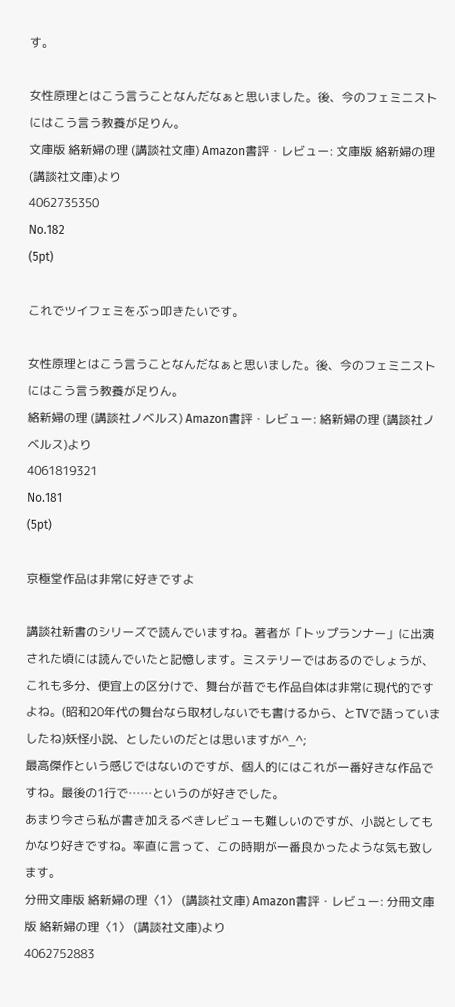す。

女性原理とはこう言うことなんだなぁと思いました。後、今のフェミニストにはこう言う教養が足りん。
文庫版 絡新婦の理 (講談社文庫) Amazon書評・レビュー: 文庫版 絡新婦の理 (講談社文庫)より
4062735350
No.182
(5pt)

これでツイフェミをぶっ叩きたいです。

女性原理とはこう言うことなんだなぁと思いました。後、今のフェミニストにはこう言う教養が足りん。
絡新婦の理 (講談社ノベルス) Amazon書評・レビュー: 絡新婦の理 (講談社ノベルス)より
4061819321
No.181
(5pt)

京極堂作品は非常に好きですよ

講談社新書のシリーズで読んでいますね。著者が「トップランナー」に出演された頃には読んでいたと記憶します。ミステリーではあるのでしょうが、これも多分、便宜上の区分けで、舞台が昔でも作品自体は非常に現代的ですよね。(昭和20年代の舞台なら取材しないでも書けるから、とTVで語っていましたね)妖怪小説、としたいのだとは思いますが^_^;
最高傑作という感じではないのですが、個人的にはこれが一番好きな作品ですね。最後の1行で……というのが好きでした。
あまり今さら私が書き加えるべきレビューも難しいのですが、小説としてもかなり好きですね。率直に言って、この時期が一番良かったような気も致します。
分冊文庫版 絡新婦の理〈1〉 (講談社文庫) Amazon書評・レビュー: 分冊文庫版 絡新婦の理〈1〉 (講談社文庫)より
4062752883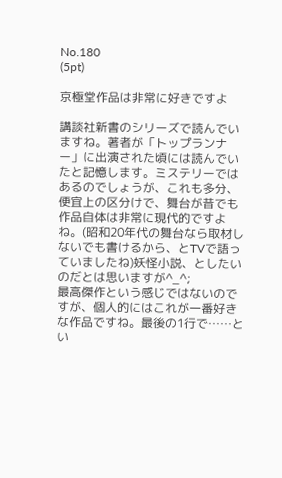No.180
(5pt)

京極堂作品は非常に好きですよ

講談社新書のシリーズで読んでいますね。著者が「トップランナー」に出演された頃には読んでいたと記憶します。ミステリーではあるのでしょうが、これも多分、便宜上の区分けで、舞台が昔でも作品自体は非常に現代的ですよね。(昭和20年代の舞台なら取材しないでも書けるから、とTVで語っていましたね)妖怪小説、としたいのだとは思いますが^_^;
最高傑作という感じではないのですが、個人的にはこれが一番好きな作品ですね。最後の1行で……とい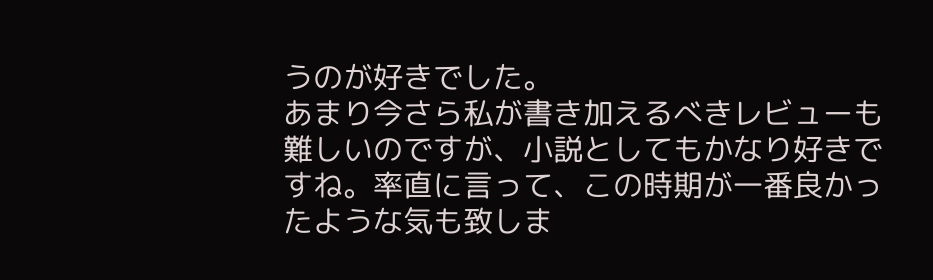うのが好きでした。
あまり今さら私が書き加えるべきレビューも難しいのですが、小説としてもかなり好きですね。率直に言って、この時期が一番良かったような気も致しま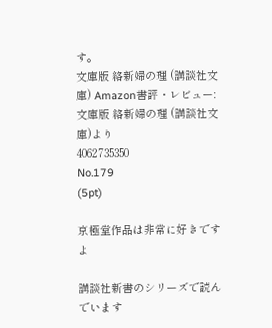す。
文庫版 絡新婦の理 (講談社文庫) Amazon書評・レビュー: 文庫版 絡新婦の理 (講談社文庫)より
4062735350
No.179
(5pt)

京極堂作品は非常に好きですよ

講談社新書のシリーズで読んでいます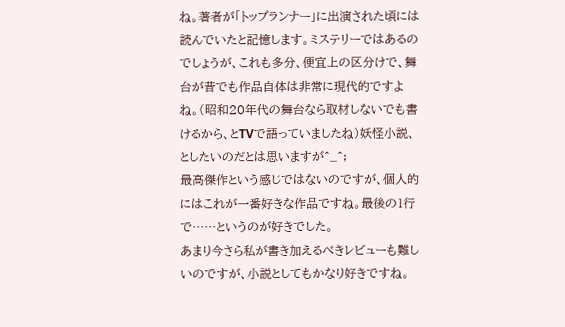ね。著者が「トップランナー」に出演された頃には読んでいたと記憶します。ミステリーではあるのでしょうが、これも多分、便宜上の区分けで、舞台が昔でも作品自体は非常に現代的ですよね。(昭和20年代の舞台なら取材しないでも書けるから、とTVで語っていましたね)妖怪小説、としたいのだとは思いますが^_^;
最高傑作という感じではないのですが、個人的にはこれが一番好きな作品ですね。最後の1行で……というのが好きでした。
あまり今さら私が書き加えるべきレビューも難しいのですが、小説としてもかなり好きですね。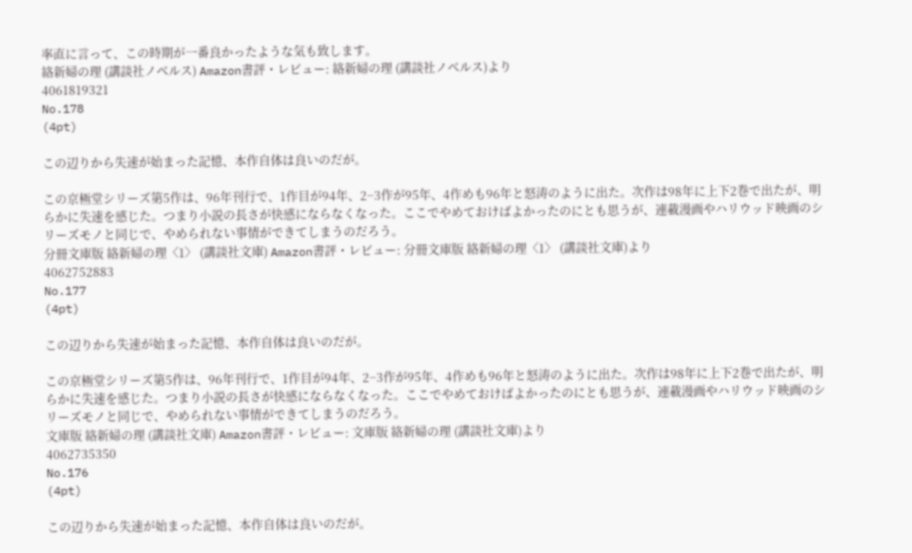率直に言って、この時期が一番良かったような気も致します。
絡新婦の理 (講談社ノベルス) Amazon書評・レビュー: 絡新婦の理 (講談社ノベルス)より
4061819321
No.178
(4pt)

この辺りから失速が始まった記憶、本作自体は良いのだが。

この京極堂シリーズ第5作は、96年刊行で、1作目が94年、2−3作が95年、4作めも96年と怒涛のように出た。次作は98年に上下2巻で出たが、明らかに失速を感じた。つまり小説の長さが快感にならなくなった。ここでやめておけばよかったのにとも思うが、連載漫画やハリウッド映画のシリーズモノと同じで、やめられない事情ができてしまうのだろう。
分冊文庫版 絡新婦の理〈1〉 (講談社文庫) Amazon書評・レビュー: 分冊文庫版 絡新婦の理〈1〉 (講談社文庫)より
4062752883
No.177
(4pt)

この辺りから失速が始まった記憶、本作自体は良いのだが。

この京極堂シリーズ第5作は、96年刊行で、1作目が94年、2−3作が95年、4作めも96年と怒涛のように出た。次作は98年に上下2巻で出たが、明らかに失速を感じた。つまり小説の長さが快感にならなくなった。ここでやめておけばよかったのにとも思うが、連載漫画やハリウッド映画のシリーズモノと同じで、やめられない事情ができてしまうのだろう。
文庫版 絡新婦の理 (講談社文庫) Amazon書評・レビュー: 文庫版 絡新婦の理 (講談社文庫)より
4062735350
No.176
(4pt)

この辺りから失速が始まった記憶、本作自体は良いのだが。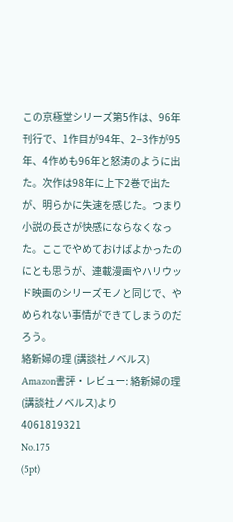この京極堂シリーズ第5作は、96年刊行で、1作目が94年、2−3作が95年、4作めも96年と怒涛のように出た。次作は98年に上下2巻で出たが、明らかに失速を感じた。つまり小説の長さが快感にならなくなった。ここでやめておけばよかったのにとも思うが、連載漫画やハリウッド映画のシリーズモノと同じで、やめられない事情ができてしまうのだろう。
絡新婦の理 (講談社ノベルス) Amazon書評・レビュー: 絡新婦の理 (講談社ノベルス)より
4061819321
No.175
(5pt)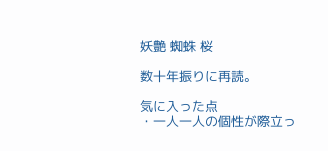妖艶 蜘蛛 桜

数十年振りに再読。

気に入った点
・一人一人の個性が際立っ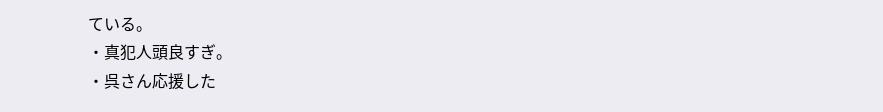ている。
・真犯人頭良すぎ。
・呉さん応援した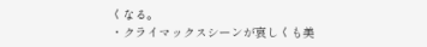くなる。
・クライマックスシーンが哀しくも美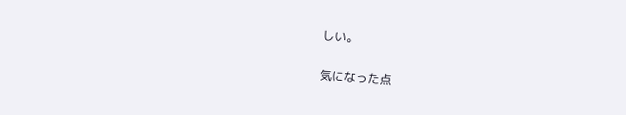しい。

気になった点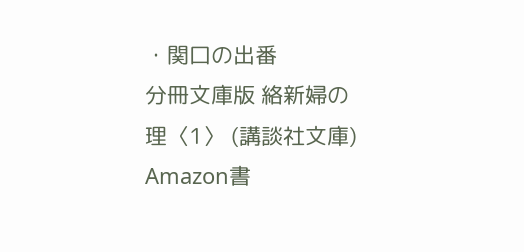・関口の出番
分冊文庫版 絡新婦の理〈1〉 (講談社文庫) Amazon書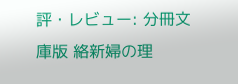評・レビュー: 分冊文庫版 絡新婦の理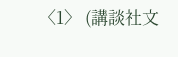〈1〉 (講談社文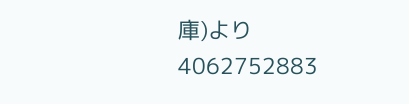庫)より
4062752883